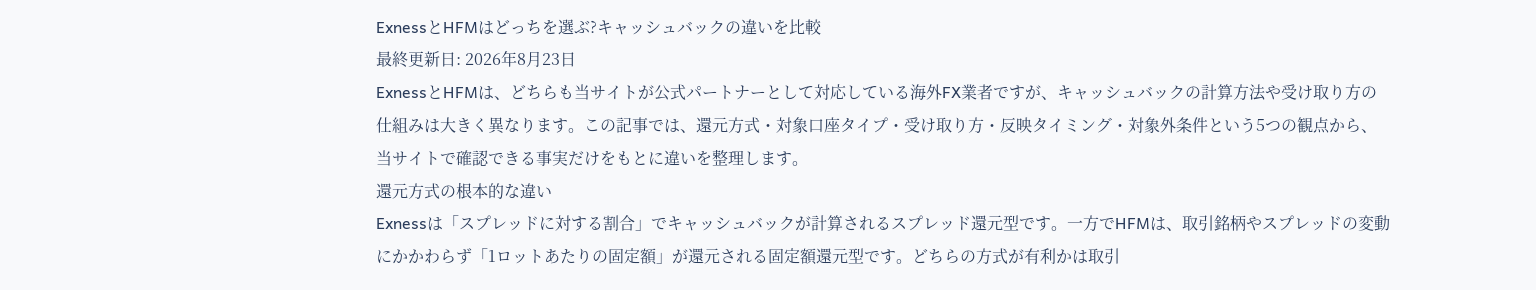ExnessとHFMはどっちを選ぶ?キャッシュバックの違いを比較
最終更新日: 2026年8月23日
ExnessとHFMは、どちらも当サイトが公式パートナーとして対応している海外FX業者ですが、キャッシュバックの計算方法や受け取り方の仕組みは大きく異なります。この記事では、還元方式・対象口座タイプ・受け取り方・反映タイミング・対象外条件という5つの観点から、当サイトで確認できる事実だけをもとに違いを整理します。
還元方式の根本的な違い
Exnessは「スプレッドに対する割合」でキャッシュバックが計算されるスプレッド還元型です。一方でHFMは、取引銘柄やスプレッドの変動にかかわらず「1ロットあたりの固定額」が還元される固定額還元型です。どちらの方式が有利かは取引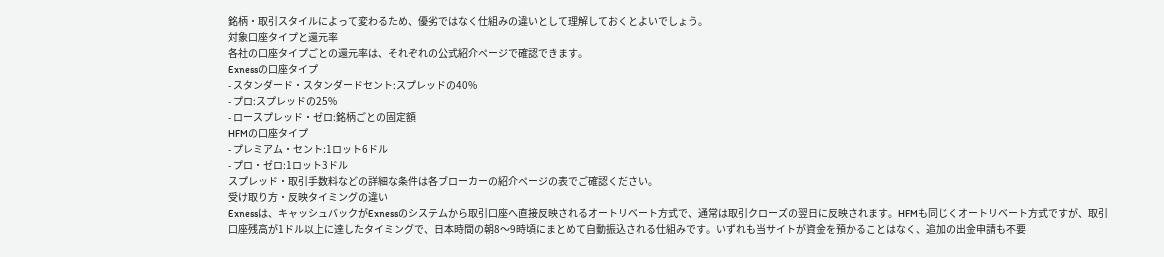銘柄・取引スタイルによって変わるため、優劣ではなく仕組みの違いとして理解しておくとよいでしょう。
対象口座タイプと還元率
各社の口座タイプごとの還元率は、それぞれの公式紹介ページで確認できます。
Exnessの口座タイプ
- スタンダード・スタンダードセント:スプレッドの40%
- プロ:スプレッドの25%
- ロースプレッド・ゼロ:銘柄ごとの固定額
HFMの口座タイプ
- プレミアム・セント:1ロット6ドル
- プロ・ゼロ:1ロット3ドル
スプレッド・取引手数料などの詳細な条件は各ブローカーの紹介ページの表でご確認ください。
受け取り方・反映タイミングの違い
Exnessは、キャッシュバックがExnessのシステムから取引口座へ直接反映されるオートリベート方式で、通常は取引クローズの翌日に反映されます。HFMも同じくオートリベート方式ですが、取引口座残高が1ドル以上に達したタイミングで、日本時間の朝8〜9時頃にまとめて自動振込される仕組みです。いずれも当サイトが資金を預かることはなく、追加の出金申請も不要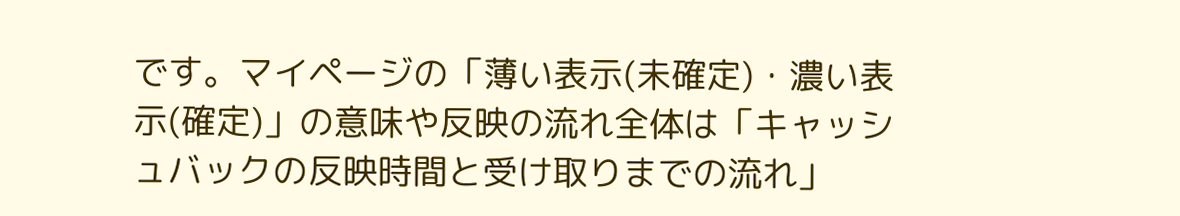です。マイページの「薄い表示(未確定)・濃い表示(確定)」の意味や反映の流れ全体は「キャッシュバックの反映時間と受け取りまでの流れ」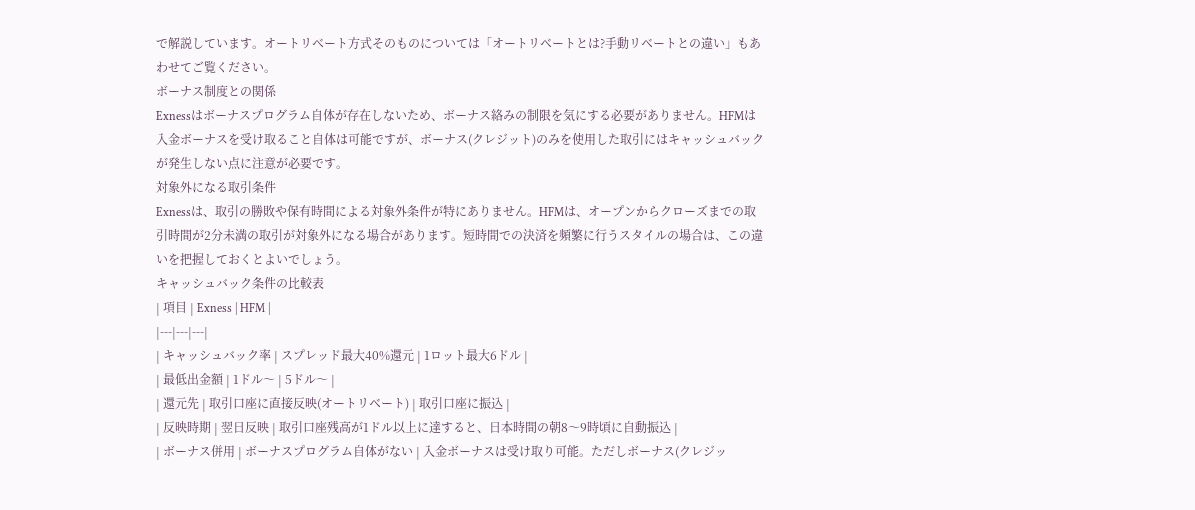で解説しています。オートリベート方式そのものについては「オートリベートとは?手動リベートとの違い」もあわせてご覧ください。
ボーナス制度との関係
Exnessはボーナスプログラム自体が存在しないため、ボーナス絡みの制限を気にする必要がありません。HFMは入金ボーナスを受け取ること自体は可能ですが、ボーナス(クレジット)のみを使用した取引にはキャッシュバックが発生しない点に注意が必要です。
対象外になる取引条件
Exnessは、取引の勝敗や保有時間による対象外条件が特にありません。HFMは、オープンからクローズまでの取引時間が2分未満の取引が対象外になる場合があります。短時間での決済を頻繁に行うスタイルの場合は、この違いを把握しておくとよいでしょう。
キャッシュバック条件の比較表
| 項目 | Exness | HFM |
|---|---|---|
| キャッシュバック率 | スプレッド最大40%還元 | 1ロット最大6ドル |
| 最低出金額 | 1ドル〜 | 5ドル〜 |
| 還元先 | 取引口座に直接反映(オートリベート) | 取引口座に振込 |
| 反映時期 | 翌日反映 | 取引口座残高が1ドル以上に達すると、日本時間の朝8〜9時頃に自動振込 |
| ボーナス併用 | ボーナスプログラム自体がない | 入金ボーナスは受け取り可能。ただしボーナス(クレジッ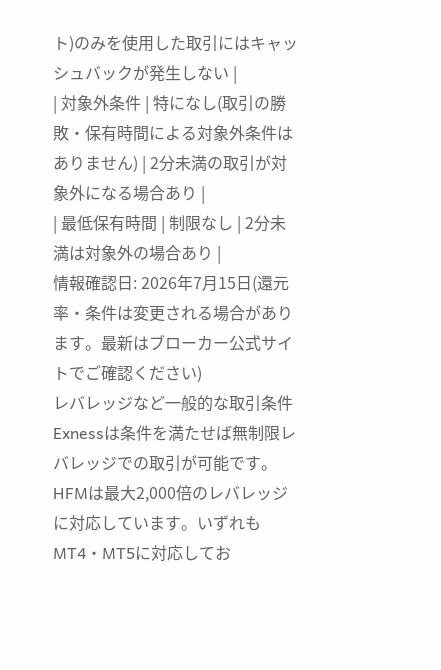ト)のみを使用した取引にはキャッシュバックが発生しない |
| 対象外条件 | 特になし(取引の勝敗・保有時間による対象外条件はありません) | 2分未満の取引が対象外になる場合あり |
| 最低保有時間 | 制限なし | 2分未満は対象外の場合あり |
情報確認日: 2026年7月15日(還元率・条件は変更される場合があります。最新はブローカー公式サイトでご確認ください)
レバレッジなど一般的な取引条件
Exnessは条件を満たせば無制限レバレッジでの取引が可能です。HFMは最大2,000倍のレバレッジに対応しています。いずれもMT4・MT5に対応してお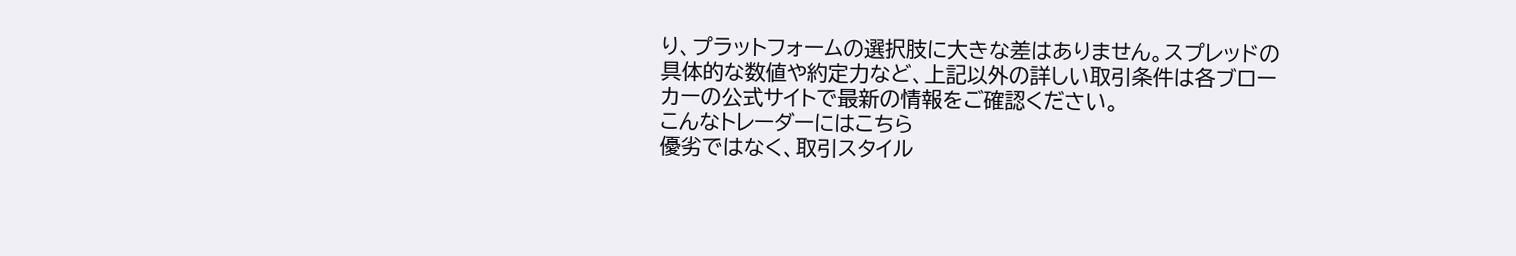り、プラットフォームの選択肢に大きな差はありません。スプレッドの具体的な数値や約定力など、上記以外の詳しい取引条件は各ブローカーの公式サイトで最新の情報をご確認ください。
こんなトレーダーにはこちら
優劣ではなく、取引スタイル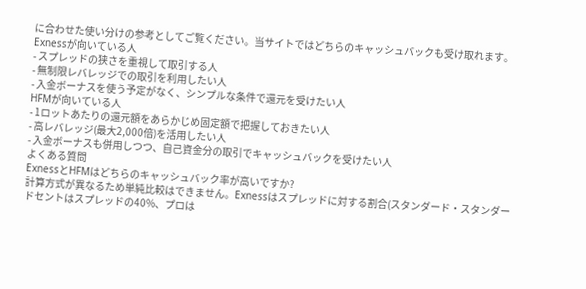に合わせた使い分けの参考としてご覧ください。当サイトではどちらのキャッシュバックも受け取れます。
Exnessが向いている人
- スプレッドの狭さを重視して取引する人
- 無制限レバレッジでの取引を利用したい人
- 入金ボーナスを使う予定がなく、シンプルな条件で還元を受けたい人
HFMが向いている人
- 1ロットあたりの還元額をあらかじめ固定額で把握しておきたい人
- 高レバレッジ(最大2,000倍)を活用したい人
- 入金ボーナスも併用しつつ、自己資金分の取引でキャッシュバックを受けたい人
よくある質問
ExnessとHFMはどちらのキャッシュバック率が高いですか?
計算方式が異なるため単純比較はできません。Exnessはスプレッドに対する割合(スタンダード・スタンダードセントはスプレッドの40%、プロは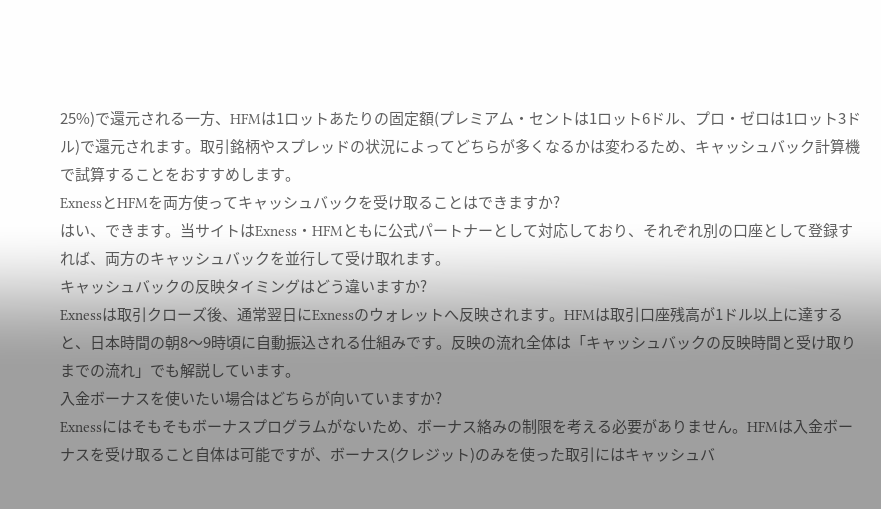25%)で還元される一方、HFMは1ロットあたりの固定額(プレミアム・セントは1ロット6ドル、プロ・ゼロは1ロット3ドル)で還元されます。取引銘柄やスプレッドの状況によってどちらが多くなるかは変わるため、キャッシュバック計算機で試算することをおすすめします。
ExnessとHFMを両方使ってキャッシュバックを受け取ることはできますか?
はい、できます。当サイトはExness・HFMともに公式パートナーとして対応しており、それぞれ別の口座として登録すれば、両方のキャッシュバックを並行して受け取れます。
キャッシュバックの反映タイミングはどう違いますか?
Exnessは取引クローズ後、通常翌日にExnessのウォレットへ反映されます。HFMは取引口座残高が1ドル以上に達すると、日本時間の朝8〜9時頃に自動振込される仕組みです。反映の流れ全体は「キャッシュバックの反映時間と受け取りまでの流れ」でも解説しています。
入金ボーナスを使いたい場合はどちらが向いていますか?
Exnessにはそもそもボーナスプログラムがないため、ボーナス絡みの制限を考える必要がありません。HFMは入金ボーナスを受け取ること自体は可能ですが、ボーナス(クレジット)のみを使った取引にはキャッシュバ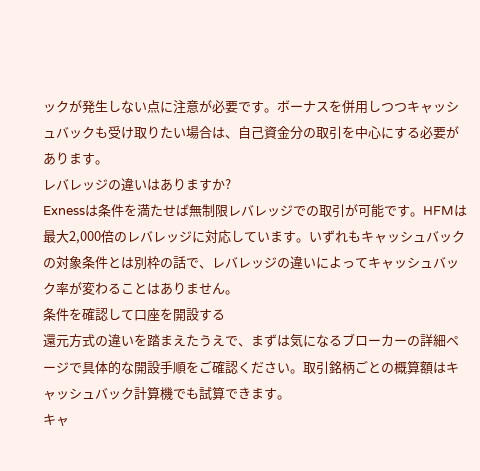ックが発生しない点に注意が必要です。ボーナスを併用しつつキャッシュバックも受け取りたい場合は、自己資金分の取引を中心にする必要があります。
レバレッジの違いはありますか?
Exnessは条件を満たせば無制限レバレッジでの取引が可能です。HFMは最大2,000倍のレバレッジに対応しています。いずれもキャッシュバックの対象条件とは別枠の話で、レバレッジの違いによってキャッシュバック率が変わることはありません。
条件を確認して口座を開設する
還元方式の違いを踏まえたうえで、まずは気になるブローカーの詳細ページで具体的な開設手順をご確認ください。取引銘柄ごとの概算額はキャッシュバック計算機でも試算できます。
キャ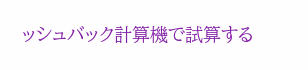ッシュバック計算機で試算する